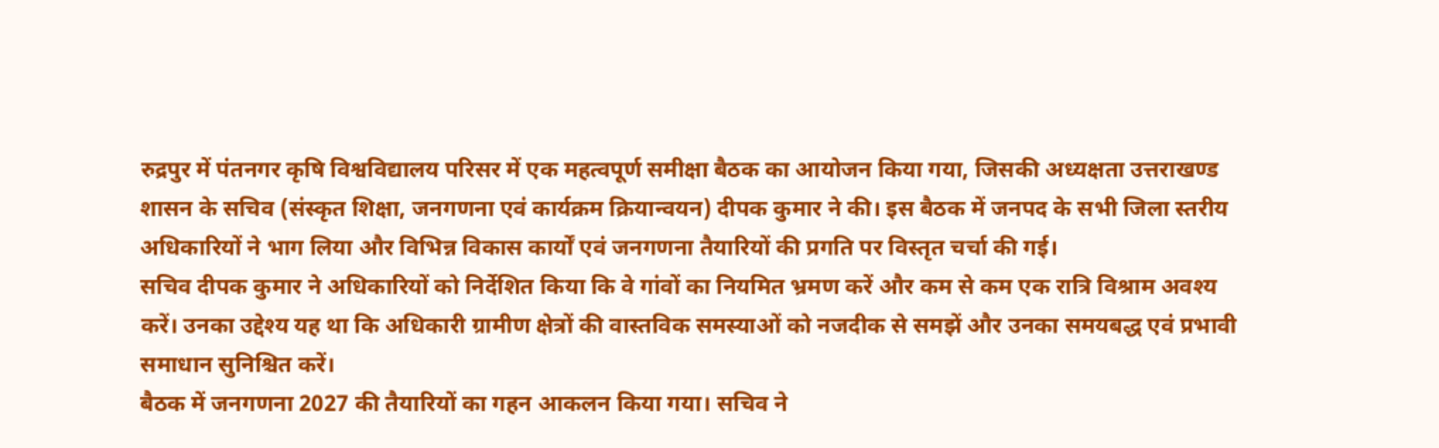रुद्रपुर में पंतनगर कृषि विश्वविद्यालय परिसर में एक महत्वपूर्ण समीक्षा बैठक का आयोजन किया गया, जिसकी अध्यक्षता उत्तराखण्ड शासन के सचिव (संस्कृत शिक्षा, जनगणना एवं कार्यक्रम क्रियान्वयन) दीपक कुमार ने की। इस बैठक में जनपद के सभी जिला स्तरीय अधिकारियों ने भाग लिया और विभिन्न विकास कार्यों एवं जनगणना तैयारियों की प्रगति पर विस्तृत चर्चा की गई।
सचिव दीपक कुमार ने अधिकारियों को निर्देशित किया कि वे गांवों का नियमित भ्रमण करें और कम से कम एक रात्रि विश्राम अवश्य करें। उनका उद्देश्य यह था कि अधिकारी ग्रामीण क्षेत्रों की वास्तविक समस्याओं को नजदीक से समझें और उनका समयबद्ध एवं प्रभावी समाधान सुनिश्चित करें।
बैठक में जनगणना 2027 की तैयारियों का गहन आकलन किया गया। सचिव ने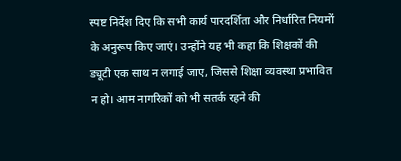स्पष्ट निर्देश दिए कि सभी कार्य पारदर्शिता और निर्धारित नियमों के अनुरूप किए जाएं। उन्होंने यह भी कहा कि शिक्षकों की ड्यूटी एक साथ न लगाई जाए, जिससे शिक्षा व्यवस्था प्रभावित न हो। आम नागरिकों को भी सतर्क रहने की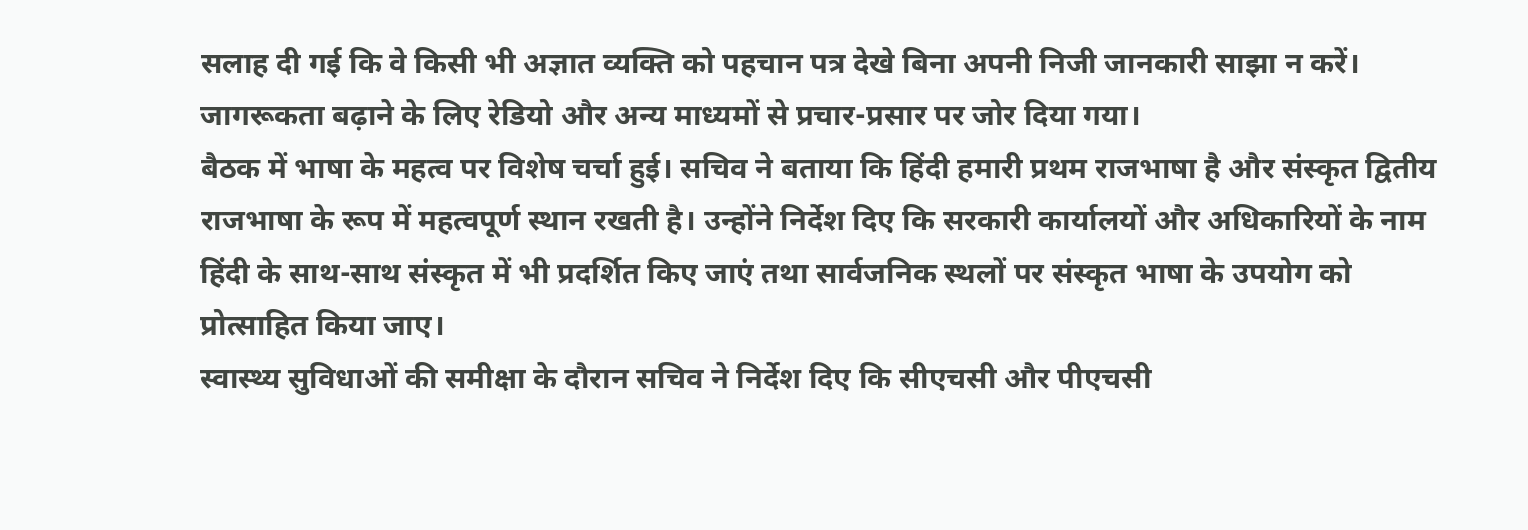सलाह दी गई कि वे किसी भी अज्ञात व्यक्ति को पहचान पत्र देखे बिना अपनी निजी जानकारी साझा न करें। जागरूकता बढ़ाने के लिए रेडियो और अन्य माध्यमों से प्रचार-प्रसार पर जोर दिया गया।
बैठक में भाषा के महत्व पर विशेष चर्चा हुई। सचिव ने बताया कि हिंदी हमारी प्रथम राजभाषा है और संस्कृत द्वितीय राजभाषा के रूप में महत्वपूर्ण स्थान रखती है। उन्होंने निर्देश दिए कि सरकारी कार्यालयों और अधिकारियों के नाम हिंदी के साथ-साथ संस्कृत में भी प्रदर्शित किए जाएं तथा सार्वजनिक स्थलों पर संस्कृत भाषा के उपयोग को प्रोत्साहित किया जाए।
स्वास्थ्य सुविधाओं की समीक्षा के दौरान सचिव ने निर्देश दिए कि सीएचसी और पीएचसी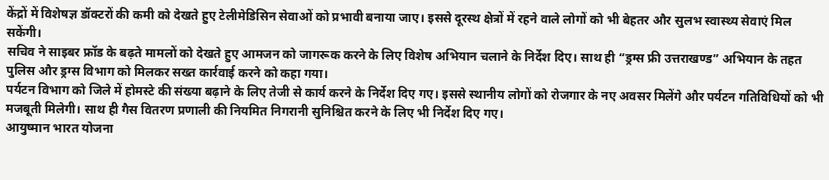केंद्रों में विशेषज्ञ डॉक्टरों की कमी को देखते हुए टेलीमेडिसिन सेवाओं को प्रभावी बनाया जाए। इससे दूरस्थ क्षेत्रों में रहने वाले लोगों को भी बेहतर और सुलभ स्वास्थ्य सेवाएं मिल सकेंगी।
सचिव ने साइबर फ्रॉड के बढ़ते मामलों को देखते हुए आमजन को जागरूक करने के लिए विशेष अभियान चलाने के निर्देश दिए। साथ ही “ड्रग्स फ्री उत्तराखण्ड” अभियान के तहत पुलिस और ड्रग्स विभाग को मिलकर सख्त कार्रवाई करने को कहा गया।
पर्यटन विभाग को जिले में होमस्टे की संख्या बढ़ाने के लिए तेजी से कार्य करने के निर्देश दिए गए। इससे स्थानीय लोगों को रोजगार के नए अवसर मिलेंगे और पर्यटन गतिविधियों को भी मजबूती मिलेगी। साथ ही गैस वितरण प्रणाली की नियमित निगरानी सुनिश्चित करने के लिए भी निर्देश दिए गए।
आयुष्मान भारत योजना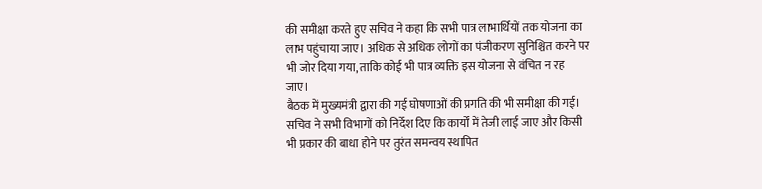की समीक्षा करते हुए सचिव ने कहा कि सभी पात्र लाभार्थियों तक योजना का लाभ पहुंचाया जाए। अधिक से अधिक लोगों का पंजीकरण सुनिश्चित करने पर भी जोर दिया गया, ताकि कोई भी पात्र व्यक्ति इस योजना से वंचित न रह जाए।
बैठक में मुख्यमंत्री द्वारा की गई घोषणाओं की प्रगति की भी समीक्षा की गई। सचिव ने सभी विभागों को निर्देश दिए कि कार्यों में तेजी लाई जाए और किसी भी प्रकार की बाधा होने पर तुरंत समन्वय स्थापित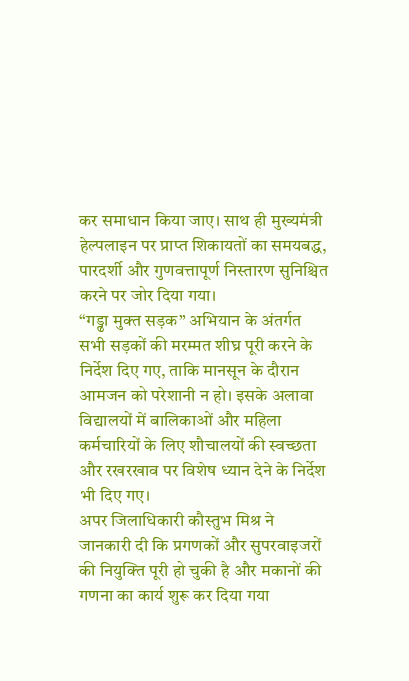कर समाधान किया जाए। साथ ही मुख्यमंत्री हेल्पलाइन पर प्राप्त शिकायतों का समयबद्ध, पारदर्शी और गुणवत्तापूर्ण निस्तारण सुनिश्चित करने पर जोर दिया गया।
“गड्ढा मुक्त सड़क” अभियान के अंतर्गत सभी सड़कों की मरम्मत शीघ्र पूरी करने के निर्देश दिए गए, ताकि मानसून के दौरान आमजन को परेशानी न हो। इसके अलावा विद्यालयों में बालिकाओं और महिला कर्मचारियों के लिए शौचालयों की स्वच्छता और रखरखाव पर विशेष ध्यान देने के निर्देश भी दिए गए।
अपर जिलाधिकारी कौस्तुभ मिश्र ने जानकारी दी कि प्रगणकों और सुपरवाइजरों की नियुक्ति पूरी हो चुकी है और मकानों की गणना का कार्य शुरू कर दिया गया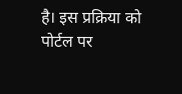है। इस प्रक्रिया को पोर्टल पर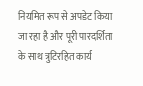नियमित रूप से अपडेट किया जा रहा है और पूरी पारदर्शिता के साथ त्रुटिरहित कार्य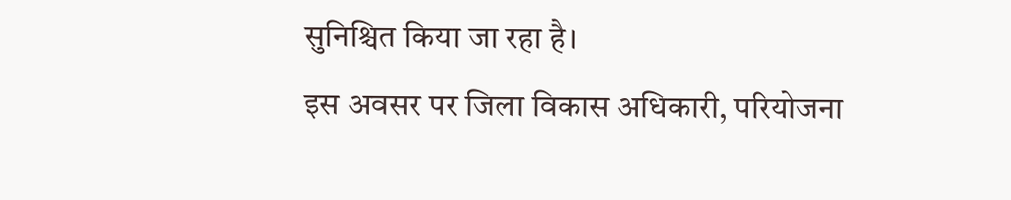सुनिश्चित किया जा रहा है।
इस अवसर पर जिला विकास अधिकारी, परियोजना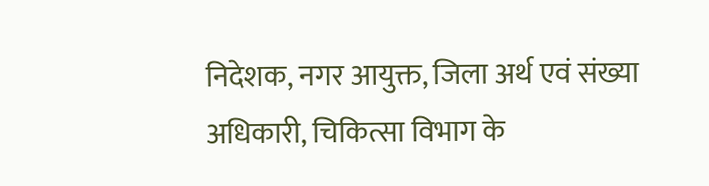निदेशक, नगर आयुक्त, जिला अर्थ एवं संख्या अधिकारी, चिकित्सा विभाग के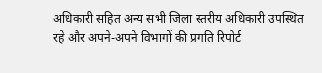अधिकारी सहित अन्य सभी जिला स्तरीय अधिकारी उपस्थित रहे और अपने-अपने विभागों की प्रगति रिपोर्ट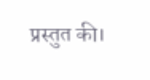प्रस्तुत की।